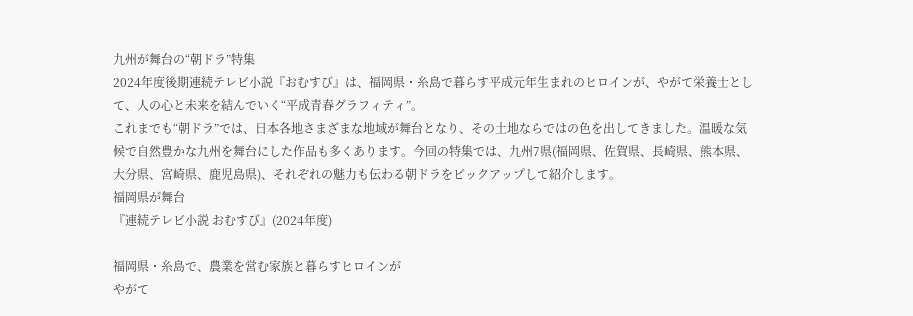九州が舞台の“朝ドラ”特集
2024年度後期連続テレビ小説『おむすび』は、福岡県・糸島で暮らす平成元年生まれのヒロインが、やがて栄養士として、人の心と未来を結んでいく“平成青春グラフィティ”。
これまでも“朝ドラ”では、日本各地さまざまな地域が舞台となり、その土地ならではの色を出してきました。温暖な気候で自然豊かな九州を舞台にした作品も多くあります。今回の特集では、九州7県(福岡県、佐賀県、長崎県、熊本県、大分県、宮崎県、鹿児島県)、それぞれの魅力も伝わる朝ドラをピックアップして紹介します。
福岡県が舞台
『連続テレビ小説 おむすび』(2024年度)

福岡県・糸島で、農業を営む家族と暮らすヒロインが
やがて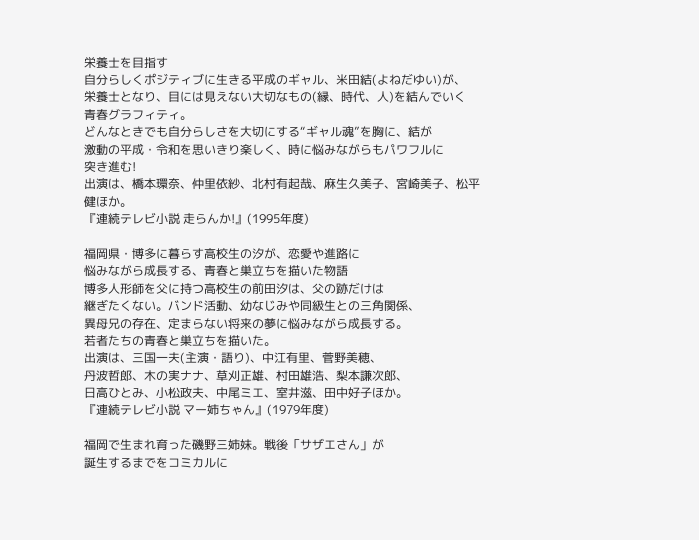栄養士を目指す
自分らしくポジティブに生きる平成のギャル、米田結(よねだゆい)が、
栄養士となり、目には見えない大切なもの(縁、時代、人)を結んでいく
青春グラフィティ。
どんなときでも自分らしさを大切にする“ギャル魂”を胸に、結が
激動の平成・令和を思いきり楽しく、時に悩みながらもパワフルに
突き進む!
出演は、橋本環奈、仲里依紗、北村有起哉、麻生久美子、宮崎美子、松平健ほか。
『連続テレビ小説 走らんか!』(1995年度)

福岡県・博多に暮らす高校生の汐が、恋愛や進路に
悩みながら成長する、青春と巣立ちを描いた物語
博多人形師を父に持つ高校生の前田汐は、父の跡だけは
継ぎたくない。バンド活動、幼なじみや同級生との三角関係、
異母兄の存在、定まらない将来の夢に悩みながら成長する。
若者たちの青春と巣立ちを描いた。
出演は、三国一夫(主演・語り)、中江有里、菅野美穂、
丹波哲郎、木の実ナナ、草刈正雄、村田雄浩、梨本謙次郎、
日高ひとみ、小松政夫、中尾ミエ、室井滋、田中好子ほか。
『連続テレビ小説 マー姉ちゃん』(1979年度)

福岡で生まれ育った磯野三姉妹。戦後「サザエさん」が
誕生するまでをコミカルに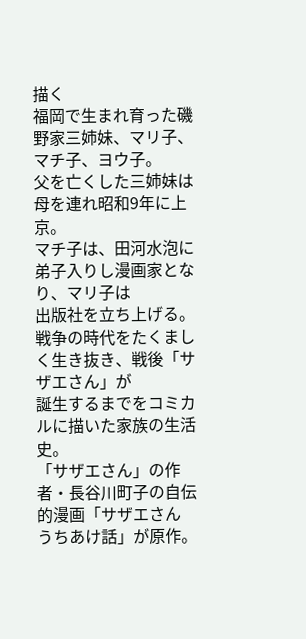描く
福岡で生まれ育った磯野家三姉妹、マリ子、マチ子、ヨウ子。
父を亡くした三姉妹は母を連れ昭和9年に上京。
マチ子は、田河水泡に弟子入りし漫画家となり、マリ子は
出版社を立ち上げる。
戦争の時代をたくましく生き抜き、戦後「サザエさん」が
誕生するまでをコミカルに描いた家族の生活史。
「サザエさん」の作者・長谷川町子の自伝的漫画「サザエさん
うちあけ話」が原作。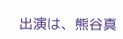出演は、熊谷真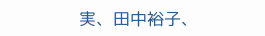実、田中裕子、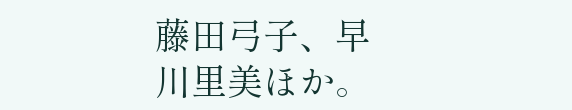藤田弓子、早川里美ほか。